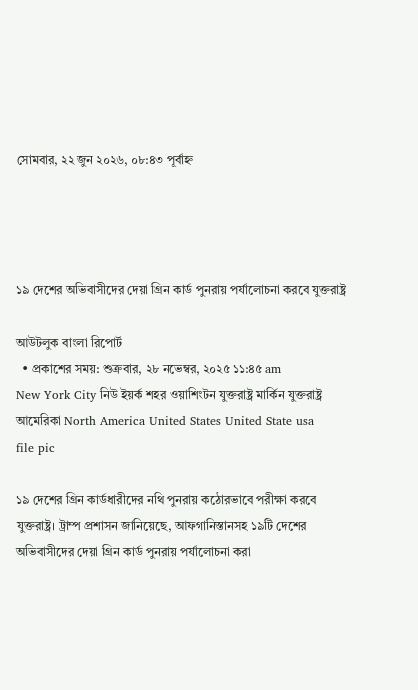সোমবার, ২২ জুন ২০২৬, ০৮:৪৩ পূর্বাহ্ন




১৯ দেশের অভিবাসীদের দেয়া গ্রিন কার্ড পুনরায় পর্যালোচনা করবে যুক্তরাষ্ট্র

আউটলুক বাংলা রিপোর্ট
  • প্রকাশের সময়: শুক্রবার, ২৮ নভেম্বর, ২০২৫ ১১:৪৫ am
New York City নিউ ইয়র্ক শহর ওয়াশিংটন যুক্তরাষ্ট্র মার্কিন যুক্তরাষ্ট্র আমেরিকা North America United States United State usa
file pic

১৯ দেশের গ্রিন কার্ডধারীদের নথি পুনরায় কঠোরভাবে পরীক্ষা করবে যুক্তরাষ্ট্র। ট্রাম্প প্রশাসন জানিয়েছে, আফগানিস্তানসহ ১৯টি দেশের অভিবাসীদের দেয়া গ্রিন কার্ড পুনরায় পর্যালোচনা করা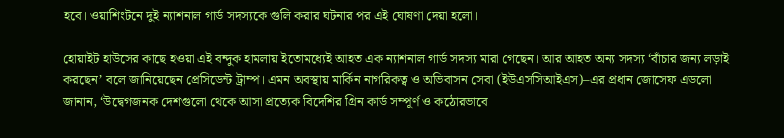হবে। ওয়াশিংটনে দুই ন্যাশনাল গার্ড সদস্যকে গুলি করার ঘটনার পর এই ঘোষণা দেয়া হলো।

হোয়াইট হাউসের কাছে হওয়া এই বন্দুক হামলায় ইতোমধ্যেই আহত এক ন্যাশনাল গার্ড সদস্য মারা গেছেন। আর আহত অন্য সদস্য ‘বাঁচার জন্য লড়াই করছেন’ বলে জানিয়েছেন প্রেসিডেন্ট ট্রাম্প। এমন অবস্থায় মার্কিন নাগরিকত্ব ও অভিবাসন সেবা (ইউএসসিআইএস)–এর প্রধান জোসেফ এডলো জানান, ‘উদ্বেগজনক দেশগুলো থেকে আসা প্রত্যেক বিদেশির গ্রিন কার্ড সম্পূর্ণ ও কঠোরভাবে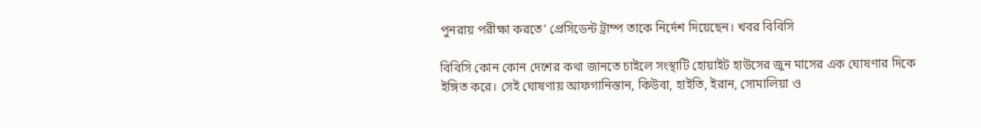পুনরায় পরীক্ষা করতে’ প্রেসিডেন্ট ট্রাম্প তাকে নির্দেশ দিয়েছেন। খবর বিবিসি

বিবিসি কোন কোন দেশের কথা জানতে চাইলে সংস্থাটি হোয়াইট হাউসের জুন মাসের এক ঘোষণার দিকে ইঙ্গিত করে। সেই ঘোষণায় আফগানিস্তান, কিউবা, হাইতি, ইরান, সোমালিয়া ও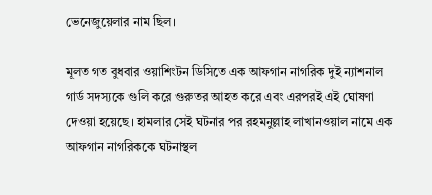ভেনেজুয়েলার নাম ছিল।

মূলত গত বুধবার ওয়াশিংটন ডিসিতে এক আফগান নাগরিক দুই ন্যাশনাল গার্ড সদস্যকে গুলি করে গুরুতর আহত করে এবং এরপরই এই ঘোষণা দেওয়া হয়েছে। হামলার সেই ঘটনার পর রহমনুল্লাহ লাখানওয়াল নামে এক আফগান নাগরিককে ঘটনাস্থল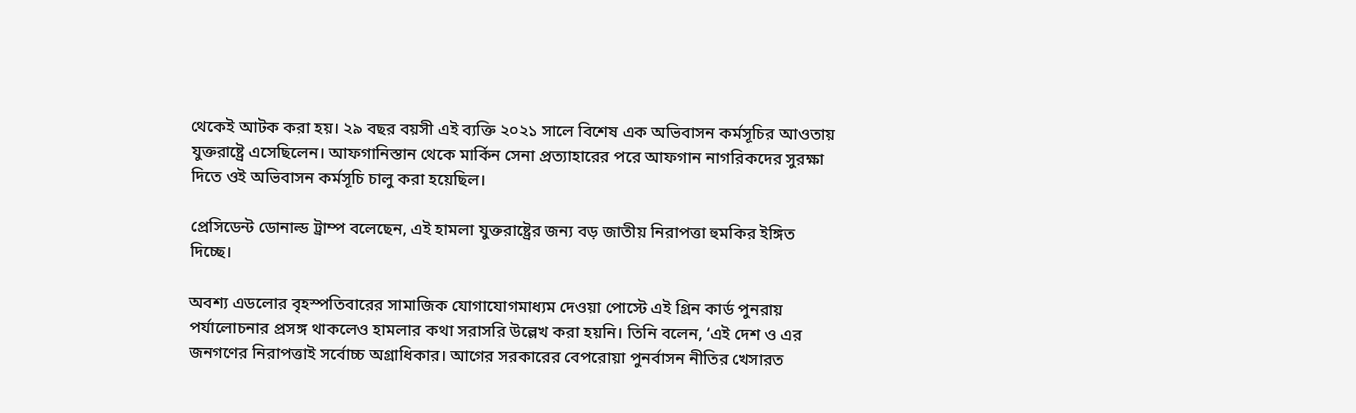থেকেই আটক করা হয়। ২৯ বছর বয়সী এই ব্যক্তি ২০২১ সালে বিশেষ এক অভিবাসন কর্মসূচির আওতায় যুক্তরাষ্ট্রে এসেছিলেন। আফগানিস্তান থেকে মার্কিন সেনা প্রত্যাহারের পরে আফগান নাগরিকদের সুরক্ষা দিতে ওই অভিবাসন কর্মসূচি চালু করা হয়েছিল।

প্রেসিডেন্ট ডোনাল্ড ট্রাম্প বলেছেন, এই হামলা যুক্তরাষ্ট্রের জন্য বড় জাতীয় নিরাপত্তা হুমকির ইঙ্গিত দিচ্ছে।

অবশ্য এডলোর বৃহস্পতিবারের সামাজিক যোগাযোগমাধ্যম দেওয়া পোস্টে এই গ্রিন কার্ড পুনরায় পর্যালোচনার প্রসঙ্গ থাকলেও হামলার কথা সরাসরি উল্লেখ করা হয়নি। তিনি বলেন, ‘এই দেশ ও এর জনগণের নিরাপত্তাই সর্বোচ্চ অগ্রাধিকার। আগের সরকারের বেপরোয়া পুনর্বাসন নীতির খেসারত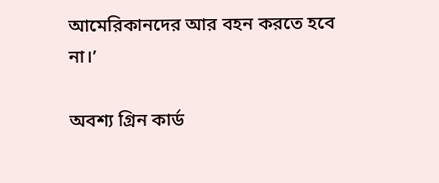আমেরিকানদের আর বহন করতে হবে না।’

অবশ্য গ্রিন কার্ড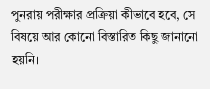পুনরায় পরীক্ষার প্রক্রিয়া কীভাবে হবে, সে বিষয়ে আর কোনো বিস্তারিত কিছু জানানো হয়নি।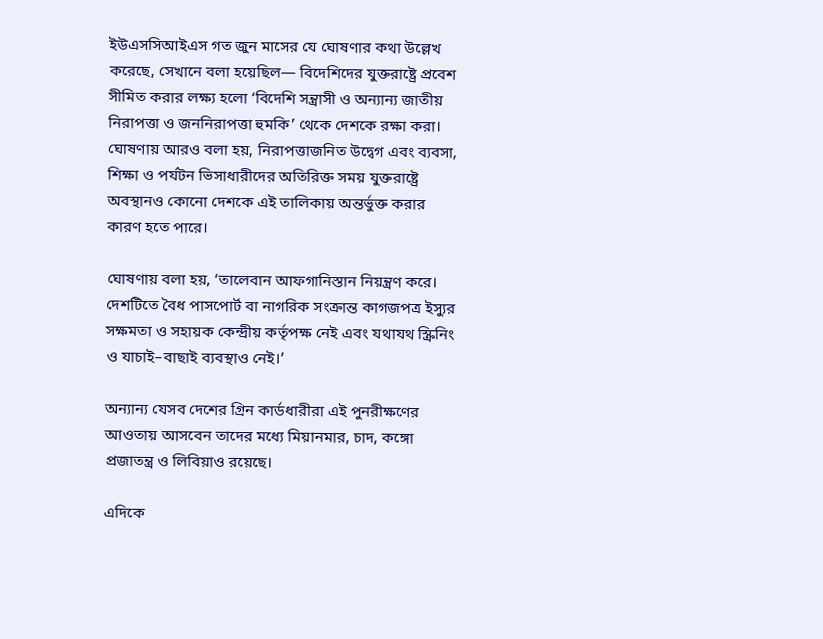ইউএসসিআইএস গত জুন মাসের যে ঘোষণার কথা উল্লেখ করেছে, সেখানে বলা হয়েছিল— বিদেশিদের যুক্তরাষ্ট্রে প্রবেশ সীমিত করার লক্ষ্য হলো ‘বিদেশি সন্ত্রাসী ও অন্যান্য জাতীয় নিরাপত্তা ও জননিরাপত্তা হুমকি’ থেকে দেশকে রক্ষা করা। ঘোষণায় আরও বলা হয়, নিরাপত্তাজনিত উদ্বেগ এবং ব্যবসা, শিক্ষা ও পর্যটন ভিসাধারীদের অতিরিক্ত সময় যুক্তরাষ্ট্রে অবস্থানও কোনো দেশকে এই তালিকায় অন্তর্ভুক্ত করার কারণ হতে পারে।

ঘোষণায় বলা হয়, ‘তালেবান আফগানিস্তান নিয়ন্ত্রণ করে। দেশটিতে বৈধ পাসপোর্ট বা নাগরিক সংক্রান্ত কাগজপত্র ইস্যুর সক্ষমতা ও সহায়ক কেন্দ্রীয় কর্তৃপক্ষ নেই এবং যথাযথ স্ক্রিনিং ও যাচাই–বাছাই ব্যবস্থাও নেই।’

অন্যান্য যেসব দেশের গ্রিন কার্ডধারীরা এই পুনরীক্ষণের আওতায় আসবেন তাদের মধ্যে মিয়ানমার, চাদ, কঙ্গো প্রজাতন্ত্র ও লিবিয়াও রয়েছে।

এদিকে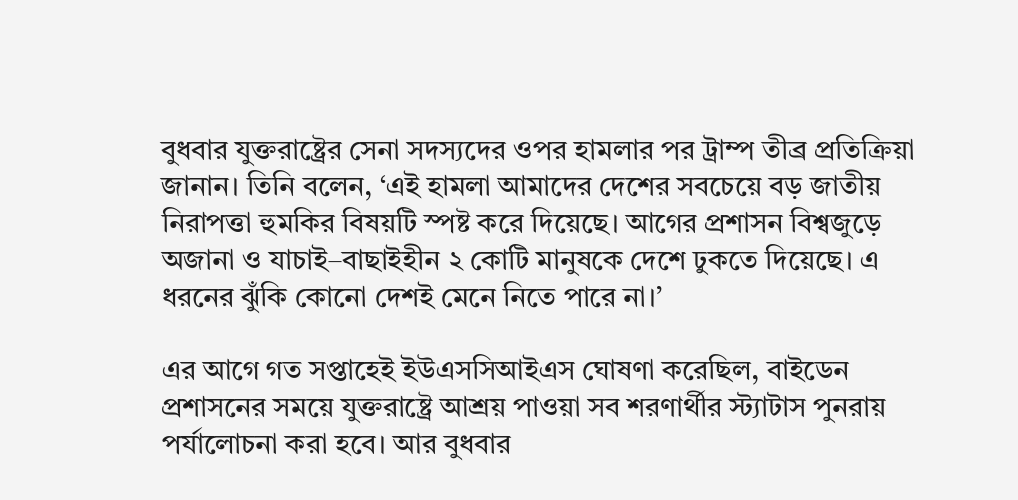বুধবার যুক্তরাষ্ট্রের সেনা সদস্যদের ওপর হামলার পর ট্রাম্প তীব্র প্রতিক্রিয়া জানান। তিনি বলেন, ‘এই হামলা আমাদের দেশের সবচেয়ে বড় জাতীয় নিরাপত্তা হুমকির বিষয়টি স্পষ্ট করে দিয়েছে। আগের প্রশাসন বিশ্বজুড়ে অজানা ও যাচাই–বাছাইহীন ২ কোটি মানুষকে দেশে ঢুকতে দিয়েছে। এ ধরনের ঝুঁকি কোনো দেশই মেনে নিতে পারে না।’

এর আগে গত সপ্তাহেই ইউএসসিআইএস ঘোষণা করেছিল, বাইডেন প্রশাসনের সময়ে যুক্তরাষ্ট্রে আশ্রয় পাওয়া সব শরণার্থীর স্ট্যাটাস পুনরায় পর্যালোচনা করা হবে। আর বুধবার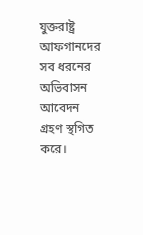যুক্তরাষ্ট্র আফগানদের সব ধরনের অভিবাসন আবেদন গ্রহণ স্থগিত করে।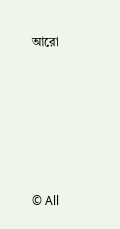আরো






© All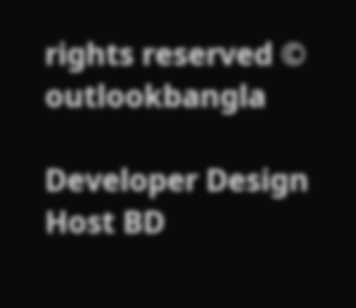rights reserved © outlookbangla

Developer Design Host BD